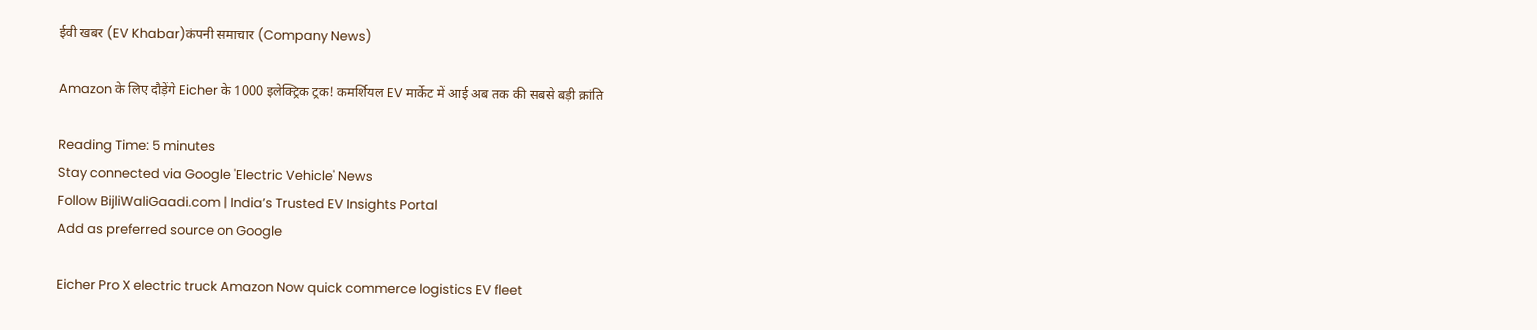ईवी खबर (EV Khabar)कंपनी समाचार (Company News)

Amazon के लिए दौड़ेंगे Eicher के 1000 इलेक्ट्रिक ट्रक! कमर्शियल EV मार्केट में आई अब तक की सबसे बड़ी क्रांति

Reading Time: 5 minutes
Stay connected via Google 'Electric Vehicle' News
Follow BijliWaliGaadi.com | India’s Trusted EV Insights Portal
Add as preferred source on Google

Eicher Pro X electric truck Amazon Now quick commerce logistics EV fleet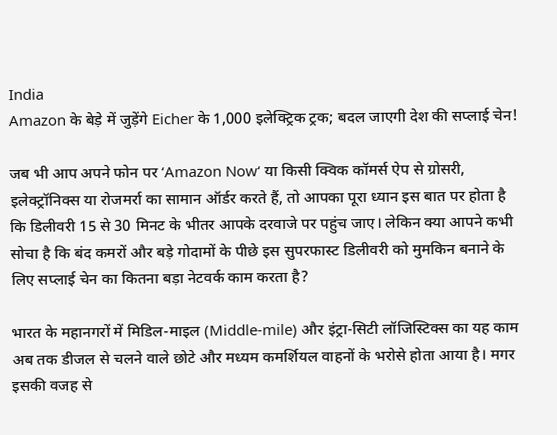India
Amazon के बेड़े में जुड़ेंगे Eicher के 1,000 इलेक्ट्रिक ट्रक; बदल जाएगी देश की सप्लाई चेन!

जब भी आप अपने फोन पर ‘Amazon Now‘ या किसी क्विक कॉमर्स ऐप से ग्रोसरी, इलेक्ट्रॉनिक्स या रोजमर्रा का सामान ऑर्डर करते हैं, तो आपका पूरा ध्यान इस बात पर होता है कि डिलीवरी 15 से 30 मिनट के भीतर आपके दरवाजे पर पहुंच जाए। लेकिन क्या आपने कभी सोचा है कि बंद कमरों और बड़े गोदामों के पीछे इस सुपरफास्ट डिलीवरी को मुमकिन बनाने के लिए सप्लाई चेन का कितना बड़ा नेटवर्क काम करता है?

भारत के महानगरों में मिडिल-माइल (Middle-mile) और इंट्रा-सिटी लॉजिस्टिक्स का यह काम अब तक डीजल से चलने वाले छोटे और मध्यम कमर्शियल वाहनों के भरोसे होता आया है। मगर इसकी वजह से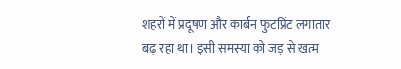शहरों में प्रदूषण और कार्बन फुटप्रिंट लगातार बढ़ रहा था। इसी समस्या को जड़ से खत्म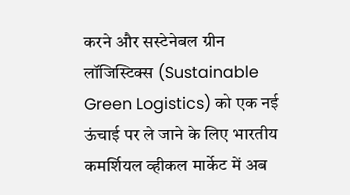करने और सस्टेनेबल ग्रीन लॉजिस्टिक्स (Sustainable Green Logistics) को एक नई ऊंचाई पर ले जाने के लिए भारतीय कमर्शियल व्हीकल मार्केट में अब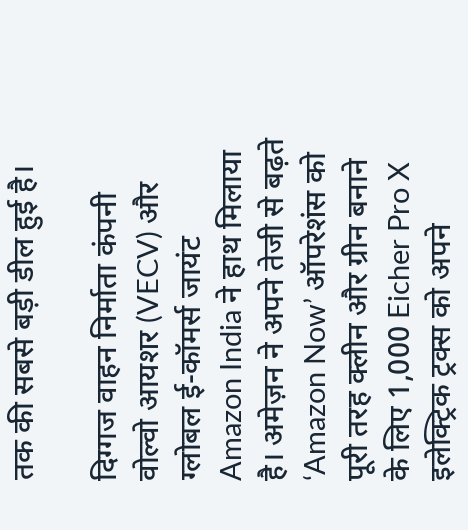तक की सबसे बड़ी डील हुई है।

दिग्गज वाहन निर्माता कंपनी वोल्वो आयशर (VECV) और ग्लोबल ई-कॉमर्स जायंट Amazon India ने हाथ मिलाया है। अमेज़न ने अपने तेजी से बढ़ते ‘Amazon Now’ ऑपरेशंस को पूरी तरह क्लीन और ग्रीन बनाने के लिए 1,000 Eicher Pro X इलेक्ट्रिक ट्रक्स को अपने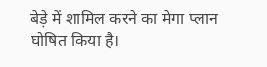बेड़े में शामिल करने का मेगा प्लान घोषित किया है।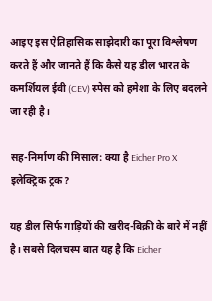आइए इस ऐतिहासिक साझेदारी का पूरा विश्लेषण करते हैं और जानते हैं कि कैसे यह डील भारत के कमर्शियल ईवी (CEV) स्पेस को हमेशा के लिए बदलने जा रही है।

सह-निर्माण की मिसाल: क्या है Eicher Pro X इलेक्ट्रिक ट्रक?

यह डील सिर्फ गाड़ियों की खरीद-बिक्री के बारे में नहीं है। सबसे दिलचस्प बात यह है कि Eicher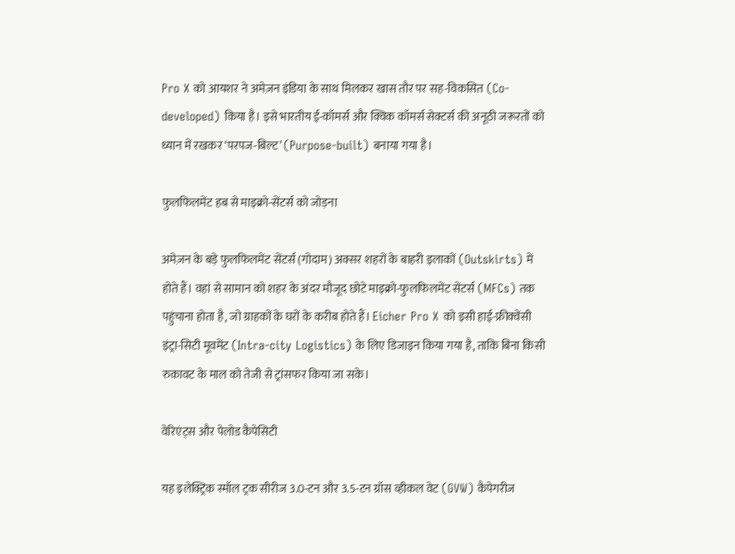Pro X को आयशर ने अमेज़न इंडिया के साथ मिलकर खास तौर पर सह-विकसित (Co-developed) किया है। इसे भारतीय ई-कॉमर्स और क्विक कॉमर्स सेक्टर्स की अनूठी जरूरतों को ध्यान में रखकर ‘परपज-बिल्ट’ (Purpose-built) बनाया गया है।

फुलफिलमेंट हब से माइक्रो-सेंटर्स को जोड़ना

अमेज़न के बड़े फुलफिलमेंट सेंटर्स (गोदाम) अक्सर शहरों के बाहरी इलाकों (Outskirts) में होते हैं। वहां से सामान को शहर के अंदर मौजूद छोटे माइक्रो-फुलफिलमेंट सेंटर्स (MFCs) तक पहुंचाना होता है, जो ग्राहकों के घरों के करीब होते हैं। Eicher Pro X को इसी हाई-फ्रीक्वेंसी इंट्रा-सिटी मूवमेंट (Intra-city Logistics) के लिए डिजाइन किया गया है, ताकि बिना किसी रुकावट के माल को तेजी से ट्रांसफर किया जा सके।

वेरिएंट्स और पेलोड कैपेसिटी

यह इलेक्ट्रिक स्मॉल ट्रक सीरीज 3.0-टन और 3.5-टन ग्रॉस व्हीकल वेट (GVW) कैपेगरीज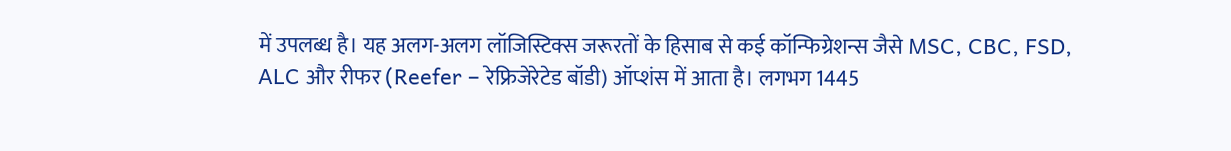में उपलब्ध है। यह अलग-अलग लॉजिस्टिक्स जरूरतों के हिसाब से कई कॉन्फिग्रेशन्स जैसे MSC, CBC, FSD, ALC और रीफर (Reefer – रेफ्रिजेरेटेड बॉडी) ऑप्शंस में आता है। लगभग 1445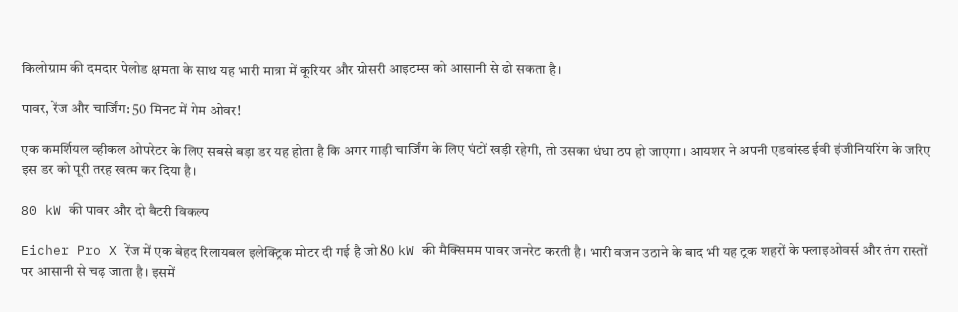किलोग्राम की दमदार पेलोड क्षमता के साथ यह भारी मात्रा में कूरियर और ग्रोसरी आइटम्स को आसानी से ढो सकता है।

पावर, रेंज और चार्जिंग: 50 मिनट में गेम ओवर!

एक कमर्शियल व्हीकल ओपरेटर के लिए सबसे बड़ा डर यह होता है कि अगर गाड़ी चार्जिंग के लिए घंटों खड़ी रहेगी, तो उसका धंधा ठप हो जाएगा। आयशर ने अपनी एडवांस्ड ईवी इंजीनियरिंग के जरिए इस डर को पूरी तरह खत्म कर दिया है।

80 kW की पावर और दो बैटरी विकल्प

Eicher Pro X रेंज में एक बेहद रिलायबल इलेक्ट्रिक मोटर दी गई है जो 80 kW की मैक्सिमम पावर जनरेट करती है। भारी वजन उठाने के बाद भी यह ट्रक शहरों के फ्लाइओवर्स और तंग रास्तों पर आसानी से चढ़ जाता है। इसमें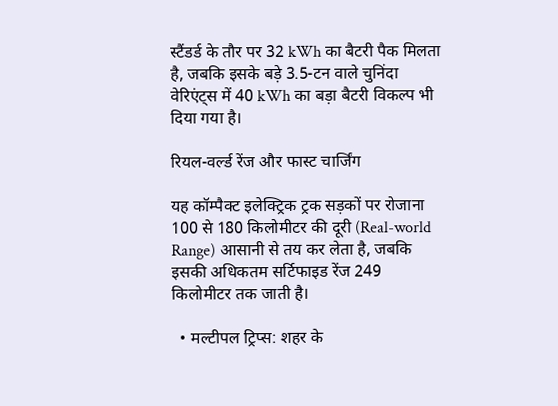स्टैंडर्ड के तौर पर 32 kWh का बैटरी पैक मिलता है, जबकि इसके बड़े 3.5-टन वाले चुनिंदा वेरिएंट्स में 40 kWh का बड़ा बैटरी विकल्प भी दिया गया है।

रियल-वर्ल्ड रेंज और फास्ट चार्जिंग

यह कॉम्पैक्ट इलेक्ट्रिक ट्रक सड़कों पर रोजाना 100 से 180 किलोमीटर की दूरी (Real-world Range) आसानी से तय कर लेता है, जबकि इसकी अधिकतम सर्टिफाइड रेंज 249 किलोमीटर तक जाती है।

  • मल्टीपल ट्रिप्स: शहर के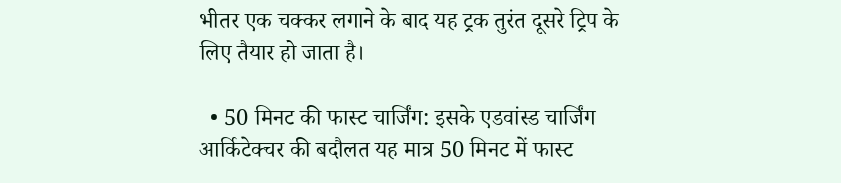भीतर एक चक्कर लगाने के बाद यह ट्रक तुरंत दूसरे ट्रिप के लिए तैयार हो जाता है।

  • 50 मिनट की फास्ट चार्जिंग: इसके एडवांस्ड चार्जिंग आर्किटेक्चर की बदौलत यह मात्र 50 मिनट में फास्ट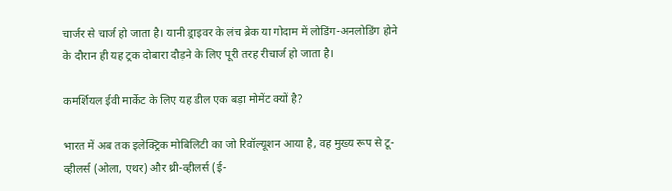चार्जर से चार्ज हो जाता है। यानी ड्राइवर के लंच ब्रेक या गोदाम में लोडिंग-अनलोडिंग होने के दौरान ही यह ट्रक दोबारा दौड़ने के लिए पूरी तरह रीचार्ज हो जाता है।

कमर्शियल ईवी मार्केट के लिए यह डील एक बड़ा मोमेंट क्यों है?

भारत में अब तक इलेक्ट्रिक मोबिलिटी का जो रिवॉल्यूशन आया है, वह मुख्य रूप से टू-व्हीलर्स (ओला, एथर) और थ्री-व्हीलर्स (ई-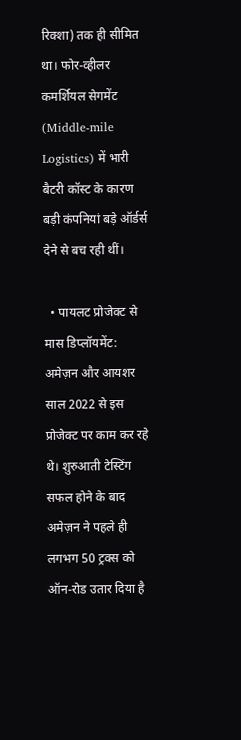रिक्शा) तक ही सीमित था। फोर-व्हीलर कमर्शियल सेगमेंट (Middle-mile Logistics) में भारी बैटरी कॉस्ट के कारण बड़ी कंपनियां बड़े ऑर्डर्स देने से बच रही थीं।

  • पायलट प्रोजेक्ट से मास डिप्लॉयमेंट: अमेज़न और आयशर साल 2022 से इस प्रोजेक्ट पर काम कर रहे थे। शुरुआती टेस्टिंग सफल होने के बाद अमेज़न ने पहले ही लगभग 50 ट्रक्स को ऑन-रोड उतार दिया है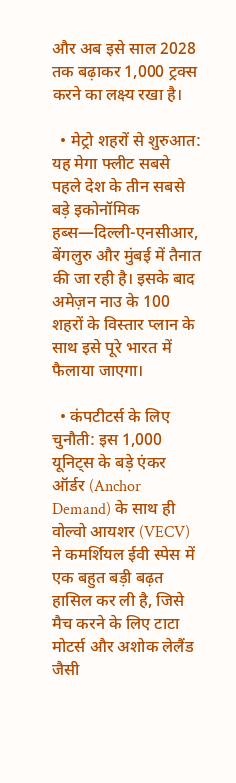और अब इसे साल 2028 तक बढ़ाकर 1,000 ट्रक्स करने का लक्ष्य रखा है।

  • मेट्रो शहरों से शुरुआत: यह मेगा फ्लीट सबसे पहले देश के तीन सबसे बड़े इकोनॉमिक हब्स—दिल्ली-एनसीआर, बेंगलुरु और मुंबई में तैनात की जा रही है। इसके बाद अमेज़न नाउ के 100 शहरों के विस्तार प्लान के साथ इसे पूरे भारत में फैलाया जाएगा।

  • कंपटीटर्स के लिए चुनौती: इस 1,000 यूनिट्स के बड़े एंकर ऑर्डर (Anchor Demand) के साथ ही वोल्वो आयशर (VECV) ने कमर्शियल ईवी स्पेस में एक बहुत बड़ी बढ़त हासिल कर ली है, जिसे मैच करने के लिए टाटा मोटर्स और अशोक लेलैंड जैसी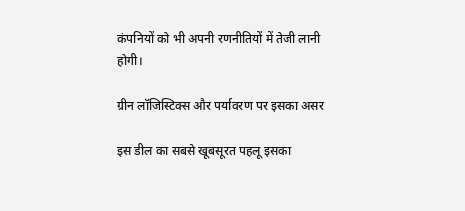कंपनियों को भी अपनी रणनीतियों में तेजी लानी होगी।

ग्रीन लॉजिस्टिक्स और पर्यावरण पर इसका असर

इस डील का सबसे खूबसूरत पहलू इसका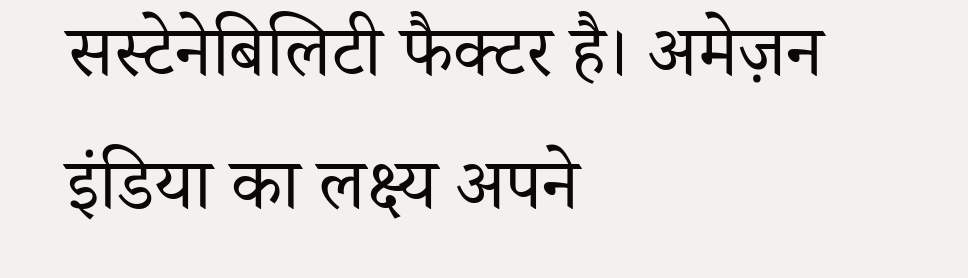सस्टेनेबिलिटी फैक्टर है। अमेज़न इंडिया का लक्ष्य अपने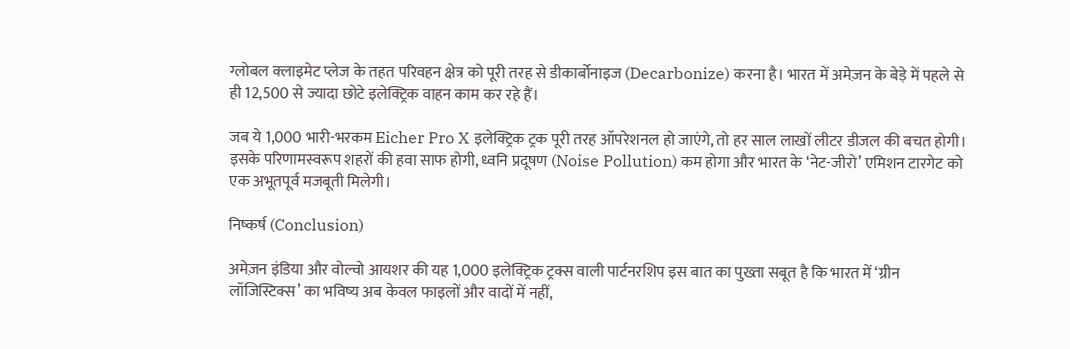ग्लोबल क्लाइमेट प्लेज के तहत परिवहन क्षेत्र को पूरी तरह से डीकार्बोनाइज (Decarbonize) करना है। भारत में अमेज़न के बेड़े में पहले से ही 12,500 से ज्यादा छोटे इलेक्ट्रिक वाहन काम कर रहे हैं।

जब ये 1,000 भारी-भरकम Eicher Pro X इलेक्ट्रिक ट्रक पूरी तरह ऑपरेशनल हो जाएंगे, तो हर साल लाखों लीटर डीजल की बचत होगी। इसके परिणामस्वरूप शहरों की हवा साफ होगी, ध्वनि प्रदूषण (Noise Pollution) कम होगा और भारत के ‘नेट-जीरो’ एमिशन टारगेट को एक अभूतपूर्व मजबूती मिलेगी।

निष्कर्ष (Conclusion)

अमेज़न इंडिया और वोल्वो आयशर की यह 1,000 इलेक्ट्रिक ट्रक्स वाली पार्टनरशिप इस बात का पुख्ता सबूत है कि भारत में ‘ग्रीन लॉजिस्टिक्स’ का भविष्य अब केवल फाइलों और वादों में नहीं,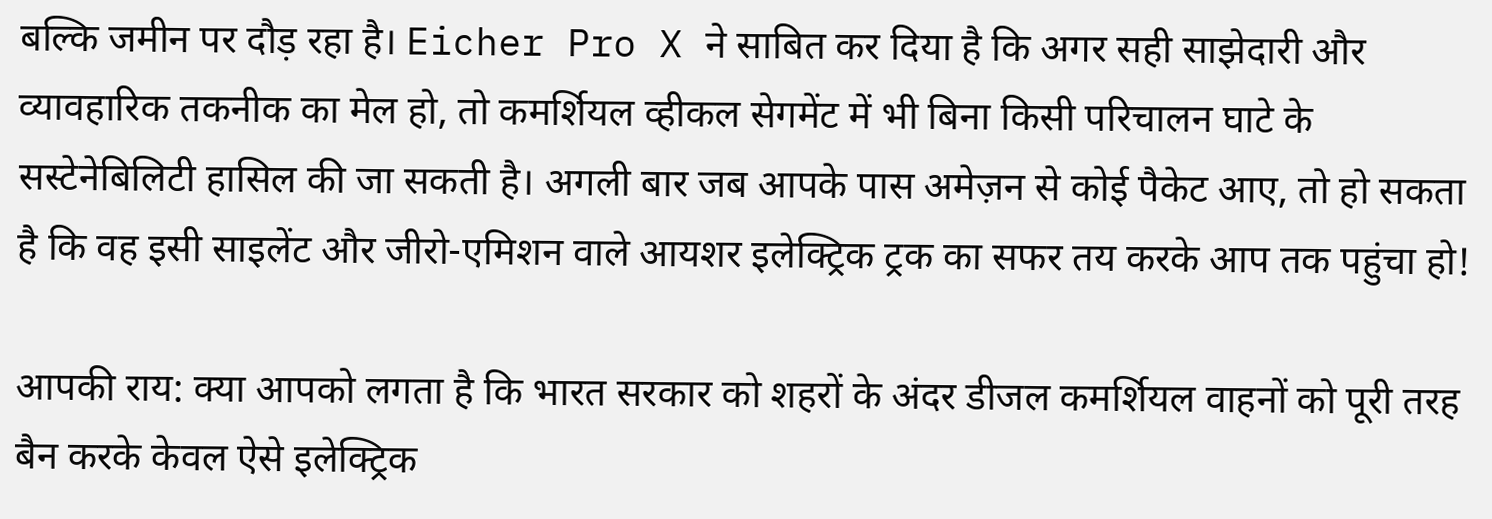बल्कि जमीन पर दौड़ रहा है। Eicher Pro X ने साबित कर दिया है कि अगर सही साझेदारी और व्यावहारिक तकनीक का मेल हो, तो कमर्शियल व्हीकल सेगमेंट में भी बिना किसी परिचालन घाटे के सस्टेनेबिलिटी हासिल की जा सकती है। अगली बार जब आपके पास अमेज़न से कोई पैकेट आए, तो हो सकता है कि वह इसी साइलेंट और जीरो-एमिशन वाले आयशर इलेक्ट्रिक ट्रक का सफर तय करके आप तक पहुंचा हो!

आपकी राय: क्या आपको लगता है कि भारत सरकार को शहरों के अंदर डीजल कमर्शियल वाहनों को पूरी तरह बैन करके केवल ऐसे इलेक्ट्रिक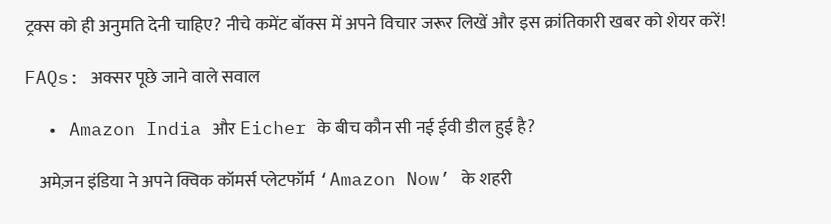ट्रक्स को ही अनुमति देनी चाहिए? नीचे कमेंट बॉक्स में अपने विचार जरूर लिखें और इस क्रांतिकारी खबर को शेयर करें!

FAQs: अक्सर पूछे जाने वाले सवाल

  • Amazon India और Eicher के बीच कौन सी नई ईवी डील हुई है?

    अमेज़न इंडिया ने अपने क्विक कॉमर्स प्लेटफॉर्म ‘Amazon Now’ के शहरी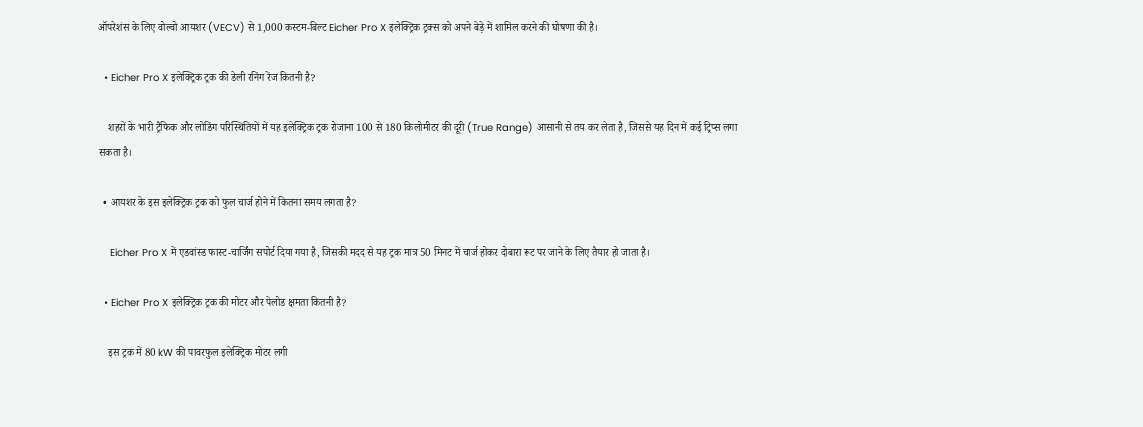ऑपरेशंस के लिए वोल्वो आयशर (VECV) से 1,000 कस्टम-बिल्ट Eicher Pro X इलेक्ट्रिक ट्रक्स को अपने बेड़े में शामिल करने की घोषणा की है।

  • Eicher Pro X इलेक्ट्रिक ट्रक की डेली रनिंग रेंज कितनी है?

    शहरों के भारी ट्रैफिक और लोडिंग परिस्थितियों में यह इलेक्ट्रिक ट्रक रोजाना 100 से 180 किलोमीटर की दूरी (True Range) आसानी से तय कर लेता है, जिससे यह दिन में कई ट्रिप्स लगा सकता है।

  • आयशर के इस इलेक्ट्रिक ट्रक को फुल चार्ज होने में कितना समय लगता है?

    Eicher Pro X में एडवांस्ड फास्ट-चार्जिंग सपोर्ट दिया गया है, जिसकी मदद से यह ट्रक मात्र 50 मिनट में चार्ज होकर दोबारा रूट पर जाने के लिए तैयार हो जाता है।

  • Eicher Pro X इलेक्ट्रिक ट्रक की मोटर और पेलोड क्षमता कितनी है?

    इस ट्रक में 80 kW की पावरफुल इलेक्ट्रिक मोटर लगी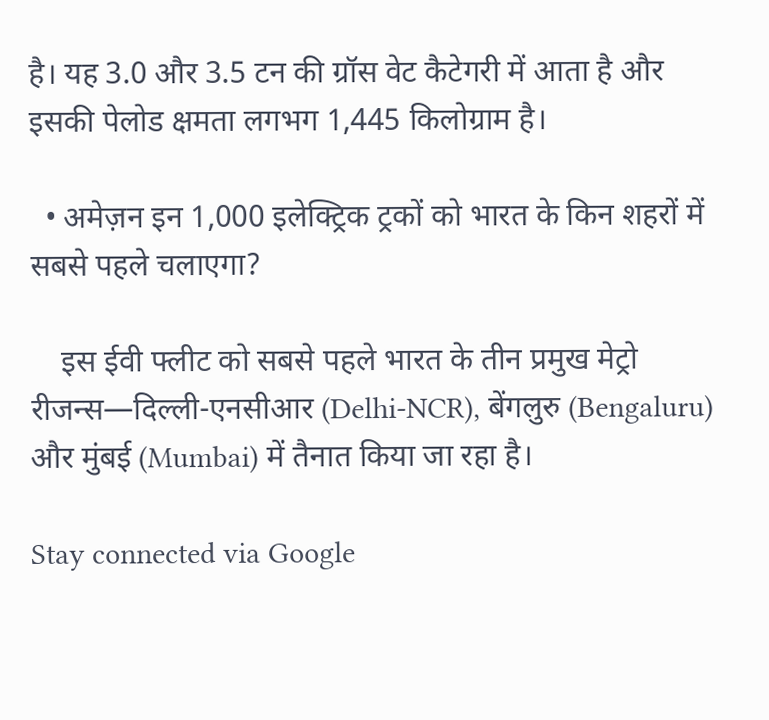है। यह 3.0 और 3.5 टन की ग्रॉस वेट कैटेगरी में आता है और इसकी पेलोड क्षमता लगभग 1,445 किलोग्राम है।

  • अमेज़न इन 1,000 इलेक्ट्रिक ट्रकों को भारत के किन शहरों में सबसे पहले चलाएगा?

    इस ईवी फ्लीट को सबसे पहले भारत के तीन प्रमुख मेट्रो रीजन्स—दिल्ली-एनसीआर (Delhi-NCR), बेंगलुरु (Bengaluru) और मुंबई (Mumbai) में तैनात किया जा रहा है।

Stay connected via Google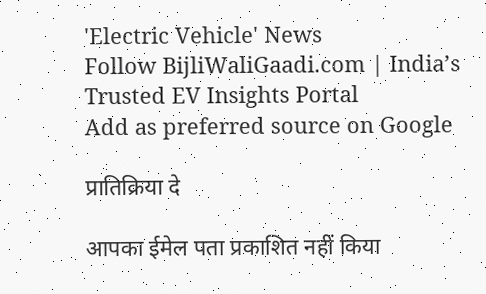'Electric Vehicle' News
Follow BijliWaliGaadi.com | India’s Trusted EV Insights Portal
Add as preferred source on Google

प्रातिक्रिया दे

आपका ईमेल पता प्रकाशित नहीं किया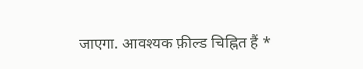जाएगा. आवश्यक फ़ील्ड चिह्नित हैं *